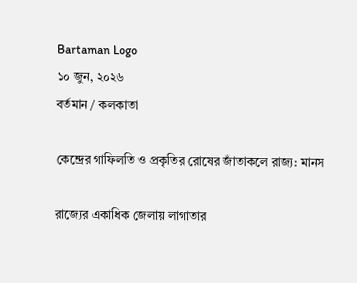Bartaman Logo
১০ জুন, ২০২৬
বর্তমান / কলকাতা

কেন্দ্রের গাফিলতি ও প্রকৃতির রোষের জাঁতাকলে রাজ্য: মানস

রাজ্যের একাধিক জেলায় লাগাতার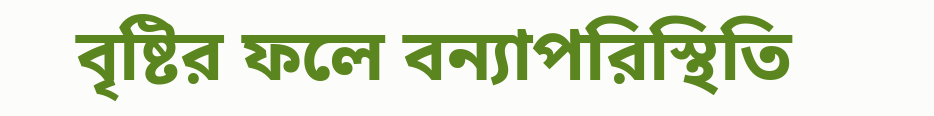বৃষ্টির ফলে বন্যাপরিস্থিতি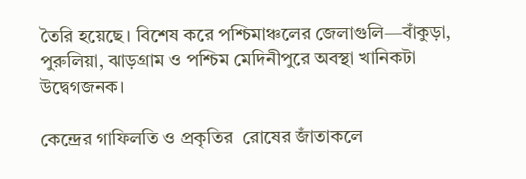তৈরি হয়েছে। বিশেষ করে পশ্চিমাঞ্চলের জেলাগুলি—বাঁকুড়া, পুরুলিয়া, ঝাড়গ্রাম ও পশ্চিম মেদিনীপুরে অবস্থা খানিকটা উদ্বেগজনক।

কেন্দ্রের গাফিলতি ও প্রকৃতির  রোষের জাঁতাকলে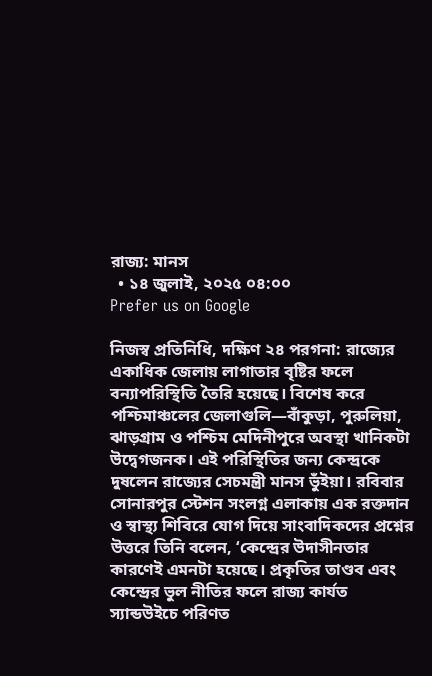রাজ্য: মানস
  • ১৪ জুলাই, ২০২৫ ০৪:০০
Prefer us on Google

নিজস্ব প্রতিনিধি, দক্ষিণ ২৪ পরগনা: রাজ্যের একাধিক জেলায় লাগাতার বৃষ্টির ফলে বন্যাপরিস্থিতি তৈরি হয়েছে। বিশেষ করে পশ্চিমাঞ্চলের জেলাগুলি—বাঁকুড়া, পুরুলিয়া, ঝাড়গ্রাম ও পশ্চিম মেদিনীপুরে অবস্থা খানিকটা উদ্বেগজনক। এই পরিস্থিতির জন্য কেন্দ্রকে দুষলেন রাজ্যের সেচমন্ত্রী মানস ভুঁইয়া। রবিবার সোনারপুর স্টেশন সংলগ্ন এলাকায় এক রক্তদান ও স্বাস্থ্য শিবিরে যোগ দিয়ে সাংবাদিকদের প্রশ্নের উত্তরে তিনি বলেন, ‘কেন্দ্রের উদাসীনতার কারণেই এমনটা হয়েছে। প্রকৃতির তাণ্ডব এবং কেন্দ্রের ভুল নীতির ফলে রাজ্য কার্যত স্যান্ডউইচে পরিণত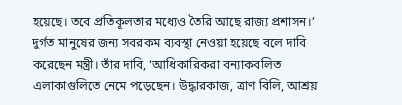হয়েছে। তবে প্রতিকূলতার মধ্যেও তৈরি আছে রাজ্য প্রশাসন।’ দুর্গত মানুষের জন্য সবরকম ব্যবস্থা নেওয়া হয়েছে বলে দাবি করেছেন মন্ত্রী। তাঁর দাবি, ‘আধিকারিকরা বন্যাকবলিত এলাকাগুলিতে নেমে পড়েছেন। উদ্ধারকাজ, ত্রাণ বিলি, আশ্রয়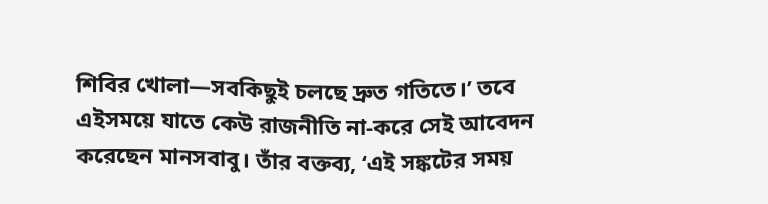শিবির খোলা—সবকিছুই চলছে দ্রুত গতিতে।’ তবে এইসময়ে যাতে কেউ রাজনীতি না-করে সেই আবেদন করেছেন মানসবাবু। তাঁর বক্তব্য, ‘এই সঙ্কটের সময়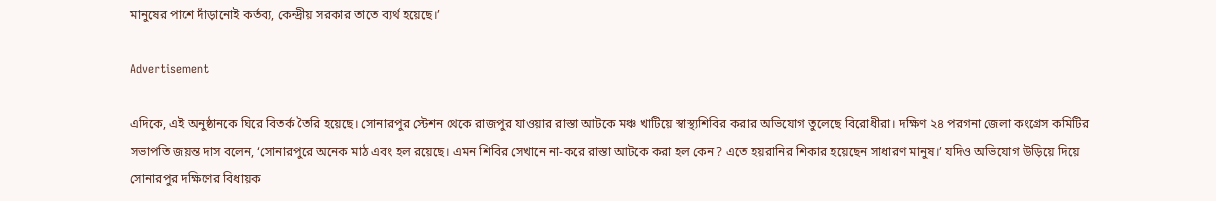মানুষের পাশে দাঁড়ানোই কর্তব্য, কেন্দ্রীয় সরকার তাতে ব্যর্থ হয়েছে।’

Advertisement

এদিকে, এই অনুষ্ঠানকে ঘিরে বিতর্ক তৈরি হয়েছে। সোনারপুর স্টেশন থেকে রাজপুর যাওয়ার রাস্তা আটকে মঞ্চ খাটিয়ে স্বাস্থ্যশিবির করার অভিযোগ তুলেছে বিরোধীরা। দক্ষিণ ২৪ পরগনা জেলা কংগ্রেস কমিটির সভাপতি জয়ন্ত দাস বলেন, ‘সোনারপুরে অনেক মাঠ এবং হল রয়েছে। এমন শিবির সেখানে না-করে রাস্তা আটকে করা হল কেন? এতে হয়রানির শিকার হয়েছেন সাধারণ মানুষ।’ যদিও অভিযোগ উড়িয়ে দিয়ে সোনারপুর দক্ষিণের বিধায়ক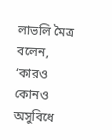লাভলি মৈত্র বলেন, ‘কারও কোনও অসুবিধে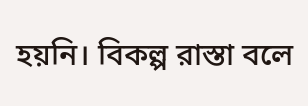হয়নি। বিকল্প রাস্তা বলে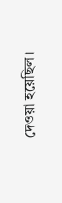দেওয়া হয়েছিল।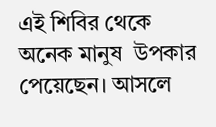এই শিবির থেকে অনেক মানুষ  উপকার পেয়েছেন। আসলে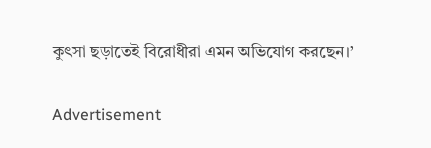কুৎসা ছড়াতেই বিরোধীরা এমন অভিযোগ করছেন।’

Advertisement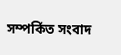সম্পর্কিত সংবাদ